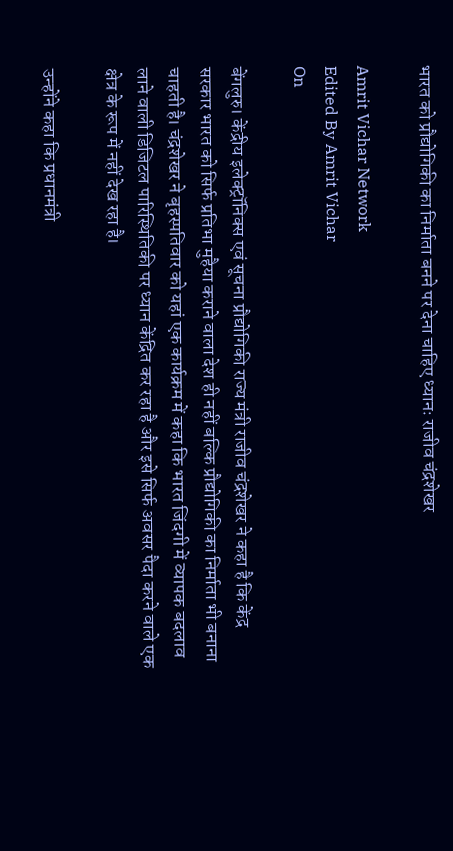भारत को प्रौद्योगिकी का निर्माता बनने पर देना चाहिए ध्यानः राजीव चंद्रशेखर

Amrit Vichar Network
Edited By Amrit Vichar
On

बेंगलुरु। केंद्रीय इलेक्ट्रॉनिक्स एवं सूचना प्रौद्योगिकी राज्य मंत्री राजीव चंद्रशेखर ने कहा है कि केंद्र सरकार भारत को सिर्फ प्रतिभा मुहैया कराने वाला देश ही नहीं बल्कि प्रौद्योगिकी का निर्माता भी बनाना चाहती है। चंद्रशेखर ने बृहस्पतिवार को यहां एक कार्यक्रम में कहा कि भारत जिंदगी में व्यापक बदलाव लाने वाली डिजिटल पारिस्थितिकी पर ध्यान केंद्रित कर रहा है और इसे सिर्फ अवसर पैदा करने वाले एक क्षेत्र के रूप में नहीं देख रहा है।

उन्होंने कहा कि प्रधानमंत्री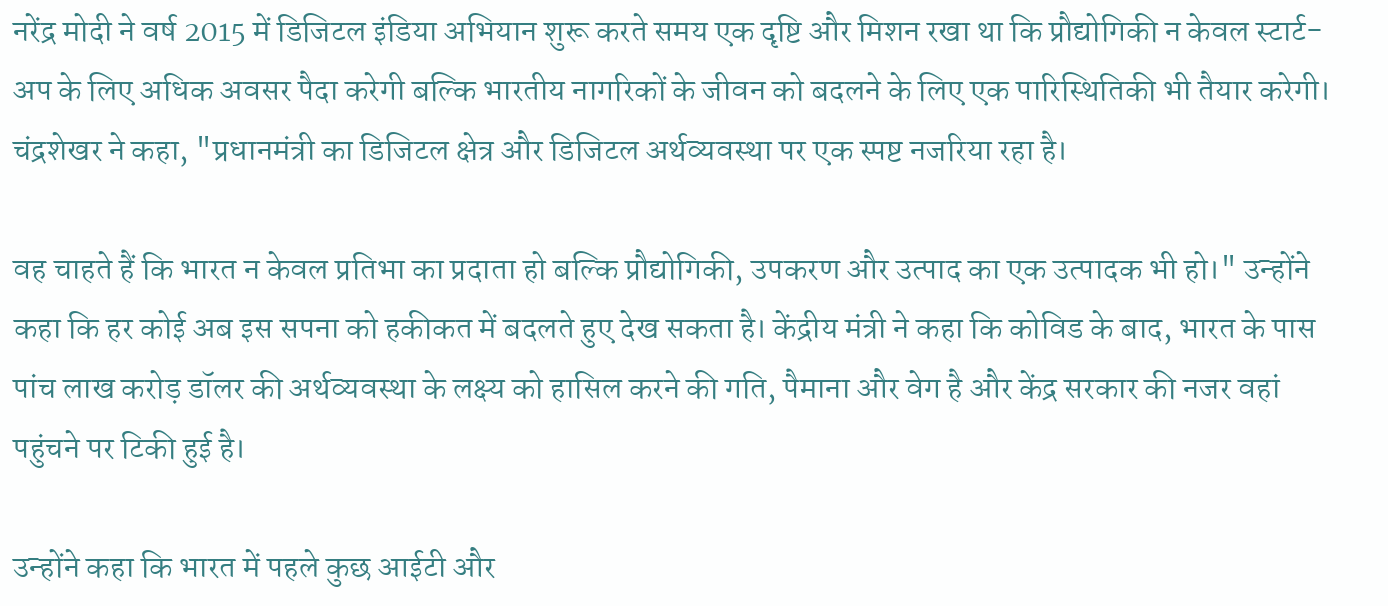नरेंद्र मोदी ने वर्ष 2015 में डिजिटल इंडिया अभियान शुरू करते समय एक दृष्टि और मिशन रखा था कि प्रौद्योगिकी न केवल स्टार्ट-अप के लिए अधिक अवसर पैदा करेगी बल्कि भारतीय नागरिकों के जीवन को बदलने के लिए एक पारिस्थितिकी भी तैयार करेगी। चंद्रशेखर ने कहा, "प्रधानमंत्री का डिजिटल क्षेत्र और डिजिटल अर्थव्यवस्था पर एक स्पष्ट नजरिया रहा है।

वह चाहते हैं कि भारत न केवल प्रतिभा का प्रदाता हो बल्कि प्रौद्योगिकी, उपकरण और उत्पाद का एक उत्पादक भी हो।" उन्होंने कहा कि हर कोई अब इस सपना को हकीकत में बदलते हुए देख सकता है। केंद्रीय मंत्री ने कहा कि कोविड के बाद, भारत के पास पांच लाख करोड़ डॉलर की अर्थव्यवस्था के लक्ष्य को हासिल करने की गति, पैमाना और वेग है और केंद्र सरकार की नजर वहां पहुंचने पर टिकी हुई है।

उन्होंने कहा कि भारत में पहले कुछ आईटी और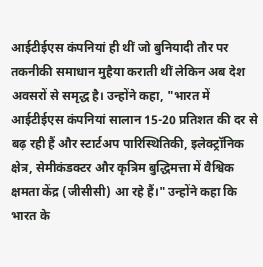आईटीईएस कंपनियां ही थीं जो बुनियादी तौर पर तकनीकी समाधान मुहैया कराती थीं लेकिन अब देश अवसरों से समृद्ध है। उन्होंने कहा, "भारत में आईटीईएस कंपनियां सालान 15-20 प्रतिशत की दर से बढ़ रही हैं और स्टार्टअप पारिस्थितिकी, इलेक्ट्रॉनिक क्षेत्र, सेमीकंडक्टर और कृत्रिम बुद्धिमत्ता में वैश्विक क्षमता केंद्र (जीसीसी) आ रहे हैं।" उन्होंने कहा कि भारत के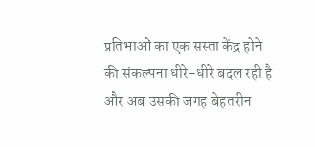प्रतिभाओं का एक सस्ता केंद्र होने की संकल्पना धीरे-धीरे बदल रही है और अब उसकी जगह बेहतरीन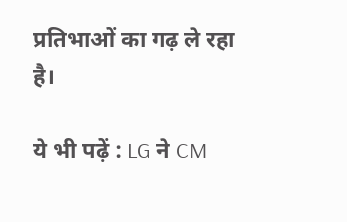प्रतिभाओं का गढ़ ले रहा है।

ये भी पढ़ें : LG ने CM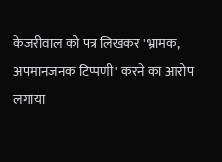केजरीवाल को पत्र लिखकर 'भ्रामक, अपमानजनक टिप्पणी' करने का आरोप लगाया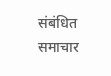संबंधित समाचार